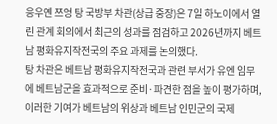응우옌 쯔엉 탕 국방부 차관(상급 중장)은 7일 하노이에서 열린 관계 회의에서 최근의 성과를 점검하고 2026년까지 베트남 평화유지작전국의 주요 과제를 논의했다.
탕 차관은 베트남 평화유지작전국과 관련 부서가 유엔 임무에 베트남군을 효과적으로 준비·파견한 점을 높이 평가하며, 이러한 기여가 베트남의 위상과 베트남 인민군의 국제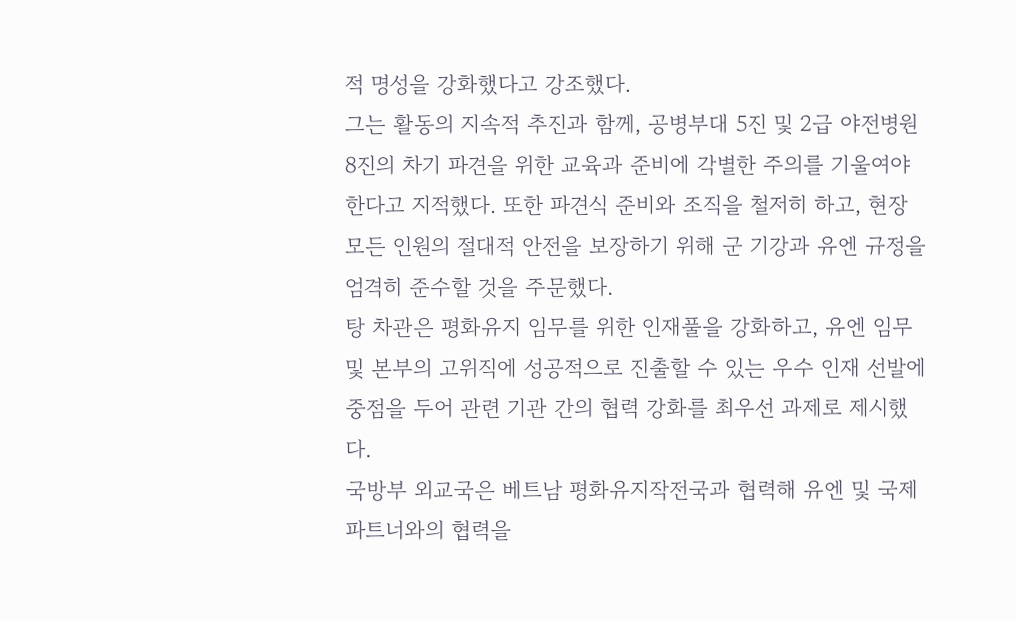적 명성을 강화했다고 강조했다.
그는 활동의 지속적 추진과 함께, 공병부대 5진 및 2급 야전병원 8진의 차기 파견을 위한 교육과 준비에 각별한 주의를 기울여야 한다고 지적했다. 또한 파견식 준비와 조직을 철저히 하고, 현장 모든 인원의 절대적 안전을 보장하기 위해 군 기강과 유엔 규정을 엄격히 준수할 것을 주문했다.
탕 차관은 평화유지 임무를 위한 인재풀을 강화하고, 유엔 임무 및 본부의 고위직에 성공적으로 진출할 수 있는 우수 인재 선발에 중점을 두어 관련 기관 간의 협력 강화를 최우선 과제로 제시했다.
국방부 외교국은 베트남 평화유지작전국과 협력해 유엔 및 국제 파트너와의 협력을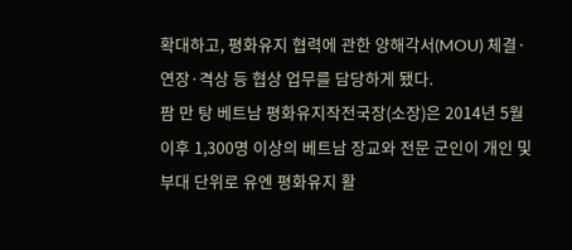확대하고, 평화유지 협력에 관한 양해각서(MOU) 체결·연장·격상 등 협상 업무를 담당하게 됐다.
팜 만 탕 베트남 평화유지작전국장(소장)은 2014년 5월 이후 1,300명 이상의 베트남 장교와 전문 군인이 개인 및 부대 단위로 유엔 평화유지 활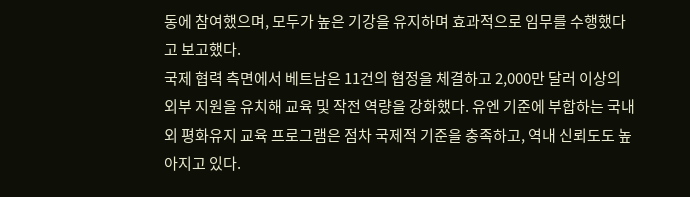동에 참여했으며, 모두가 높은 기강을 유지하며 효과적으로 임무를 수행했다고 보고했다.
국제 협력 측면에서 베트남은 11건의 협정을 체결하고 2,000만 달러 이상의 외부 지원을 유치해 교육 및 작전 역량을 강화했다. 유엔 기준에 부합하는 국내외 평화유지 교육 프로그램은 점차 국제적 기준을 충족하고, 역내 신뢰도도 높아지고 있다.